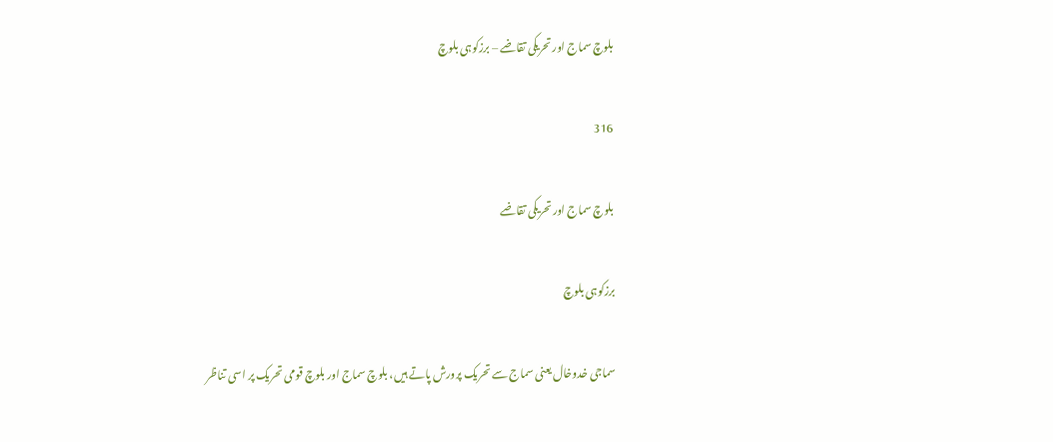بلوچ سماج اور تحریکی تقاضے – برزکوہی بلوچ

316

بلوچ سماج اور تحریکی تقاضے

برزکوہی بلوچ

سماجی خدوخال یعنی سماج سے تحریک پرورش پاتے ہیں، بلوچ سماج اور بلوچ قومی تحریک پر اسی تناظر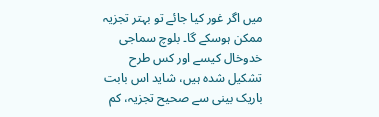میں اگر غور کیا جائے تو بہتر تجزیہ ممکن ہوسکے گا۔ بلوچ سماجی خدوخال کیسے اور کس طرح تشکیل شدہ ہیں، شاید اس بابت باریک بینی سے صحیح تجزیہ، کم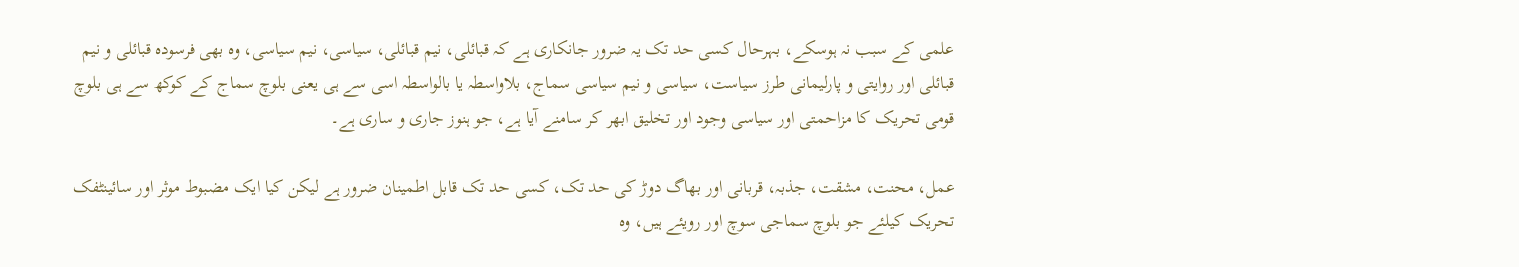علمی کے سبب نہ ہوسکے، بہرحال کسی حد تک یہ ضرور جانکاری ہے کہ قبائلی، نیم قبائلی، سیاسی، نیم سیاسی، وہ بھی فرسودہ قبائلی و نیم قبائلی اور روایتی و پارلیمانی طرز سیاست، سیاسی و نیم سیاسی سماج، بلاواسطہ یا بالواسطہ اسی سے ہی یعنی بلوچ سماج کے کوکھ سے ہی بلوچ قومی تحریک کا مزاحمتی اور سیاسی وجود اور تخلیق ابھر کر سامنے آیا ہے، جو ہنوز جاری و ساری ہے۔

عمل، محنت، مشقت، جذبہ، قربانی اور بھاگ دوڑ کی حد تک، کسی حد تک قابل اطمینان ضرور ہے لیکن کیا ایک مضبوط موثر اور سائینٹفک تحریک کیلئے جو بلوچ سماجی سوچ اور رویئے ہیں، وہ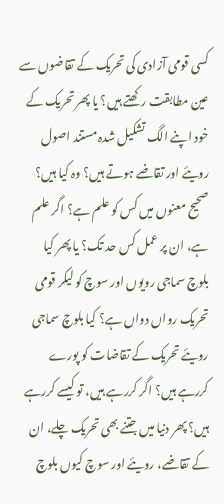کسی قومی آزادی کی تحریک کے تقاضوں سے عین مطابقت رکھتے ہیں؟ یا پھر تحریک کے خود اپنے الگ تشکیل شدہ مستند اصول رویئے اور تقاضے ہوتے ہیں؟ وہ کیا ہیں؟ صحیح معنوں میں کس کو علم ہے؟ اگر علم ہے، ان پر عمل کس حد تک؟ یا پھر کیا بلوچ سماجی رویوں اور سوچ کو لیکر قومی تحریک رواں دواں ہے؟ کیا بلوچ سماجی رویئے تحریک کے تقاضات کو پورے کررہے ہیں؟ اگر کررہے ہیں، تو کیسے کررہے ہیں؟ پھر دنیا میں جتنے بھی تحریک چلے، ان کے تقاضے، رویئے اور سوچ کیوں بلوچ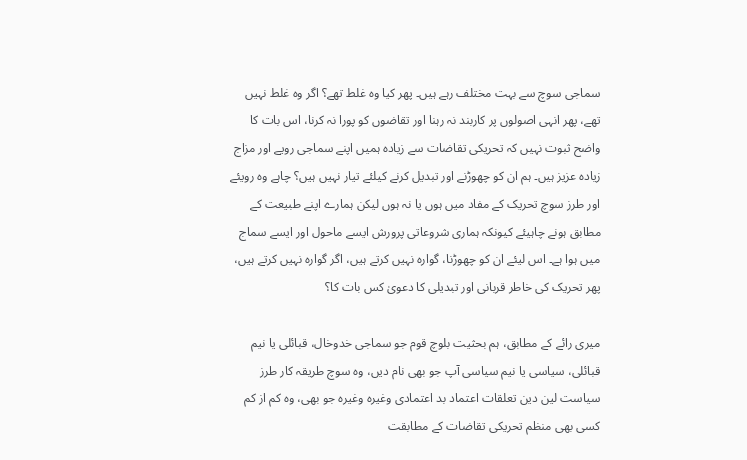سماجی سوچ سے بہت مختلف رہے ہیں۔ پھر کیا وہ غلط تھے؟ اگر وہ غلط نہیں تھے، پھر انہی اصولوں پر کاربند نہ رہنا اور تقاضوں کو پورا نہ کرنا، اس بات کا واضح ثبوت نہیں کہ تحریکی تقاضات سے زیادہ ہمیں اپنے سماجی رویے اور مزاج زیادہ عزیز ہیں۔ ہم ان کو چھوڑنے اور تبدیل کرنے کیلئے تیار نہیں ہیں؟ چاہے وہ رویئے اور طرز سوچ تحریک کے مفاد میں ہوں یا نہ ہوں لیکن ہمارے اپنے طبیعت کے مطابق ہونے چاہیئے کیونکہ ہماری شروعاتی پرورش ایسے ماحول اور ایسے سماج میں ہوا ہے۔ اس لیئے ان کو چھوڑنا، گوارہ نہیں کرتے ہیں، اگر گوارہ نہیں کرتے ہیں، پھر تحریک کی خاطر قربانی اور تبدیلی کا دعویٰ کس بات کا؟

میری رائے کے مطابق، ہم بحثیت بلوچ قوم جو سماجی خدوخال، قبائلی یا نیم قبائلی، سیاسی یا نیم سیاسی آپ جو بھی نام دیں، وہ سوچ طریقہ کار طرز سیاست لین دین تعلقات اعتماد بد اعتمادی وغیرہ وغیرہ جو بھی، وہ کم از کم کسی بھی منظم تحریکی تقاضات کے مطابقت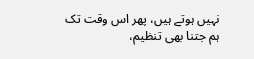نہیں ہوتے ہیں، پھر اس وقت تک ہم جتنا بھی تنظیم،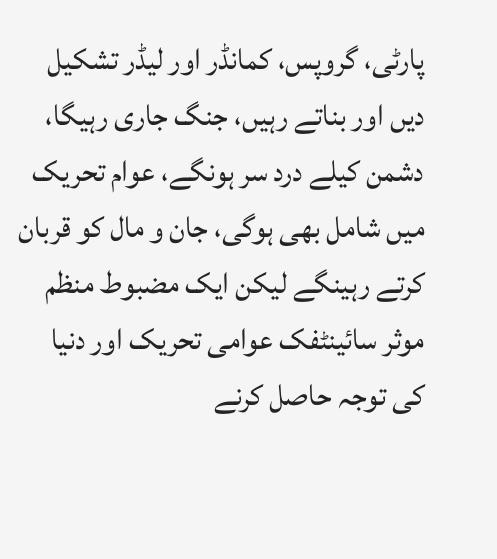پارٹی، گروپس، کمانڈر اور لیڈر تشکیل دیں اور بناتے رہیں، جنگ جاری رہیگا، دشمن کیلے درد سر ہونگے، عوام تحریک میں شامل بھی ہوگی، جان و مال کو قربان کرتے رہینگے لیکن ایک مضبوط منظم موثر سائینٹفک عوامی تحریک اور دنیا کی توجہ حاصل کرنے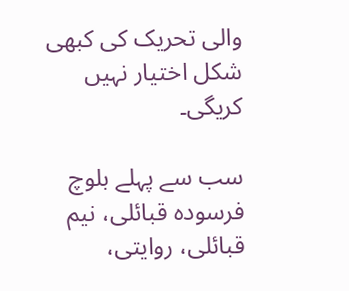والی تحریک کی کبھی شکل اختیار نہیں کریگی۔

سب سے پہلے بلوچ فرسودہ قبائلی، نیم قبائلی، روایتی،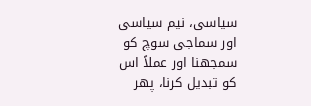سیاسی، نیم سیاسی اور سماجی سوچ کو سمجھنا اور عملاً اس کو تبدیل کرنا، پھر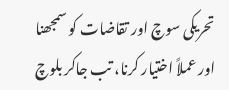تحریکی سوچ اور تقاضات کو سمجھنا اور عملاً اختیار کرنا، تب جاکر بلوچ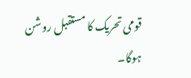قومی تحریک کا مستقبل روشن ہوگا۔